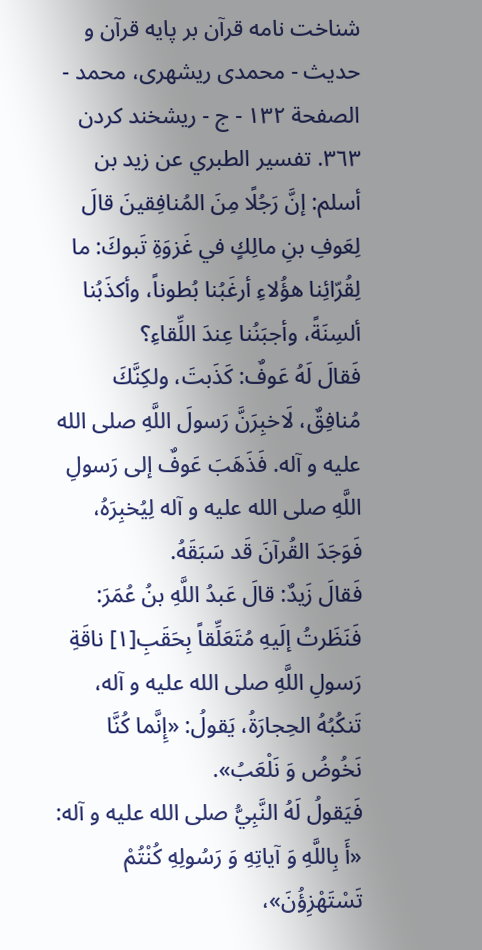شناخت نامه قرآن بر پايه قرآن و حديث - محمدی ریشهری، محمد - الصفحة ١٣٢ - ج - ريشخند كردن
٣٦٣. تفسير الطبري عن زيد بن أسلم: إنَّ رَجُلًا مِنَ المُنافِقينَ قالَ لِعَوفِ بنِ مالِكٍ في غَزوَةِ تَبوكَ: ما لِقُرّائِنا هؤُلاءِ أرغَبُنا بُطوناً، وأكذَبُنا ألسِنَةً، وأجبَنُنا عِندَ اللِّقاءِ؟
فَقالَ لَهُ عَوفٌ: كَذَبتَ، ولكِنَّكَ مُنافِقٌ، لَاخبِرَنَّ رَسولَ اللَّهِ صلى الله عليه و آله. فَذَهَبَ عَوفٌ إلى رَسولِ اللَّهِ صلى الله عليه و آله لِيُخبِرَهُ، فَوَجَدَ القُرآنَ قَد سَبَقَهُ.
فَقالَ زَيدٌ: قالَ عَبدُ اللَّهِ بنُ عُمَرَ: فَنَظَرتُ إلَيهِ مُتَعَلِّقاً بِحَقَبِ[١] ناقَةِ رَسولِ اللَّهِ صلى الله عليه و آله، تَنكُبُهُ الحِجارَةُ، يَقولُ: «إِنَّما كُنَّا نَخُوضُ وَ نَلْعَبُ».
فَيَقولُ لَهُ النَّبِيُّ صلى الله عليه و آله: «أَ بِاللَّهِ وَ آياتِهِ وَ رَسُولِهِ كُنْتُمْ تَسْتَهْزِؤُنَ»،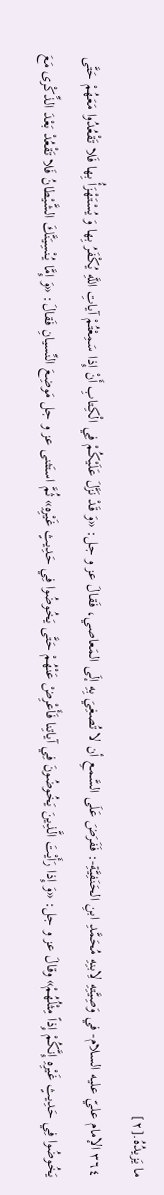ما يَزيدُهُ.[٢]
٣٦٤ الإمام عليّ عليه السلام- في وَصِيَّتِهِ لِابنِهِ مُحَمَّدِ ابنِ الحَنَفِيَّةِ-: فَفَرَضَ عَلَى السَّمعِ أن لا تُصغِيَ بِهِ إلَى المَعاصي، فَقالَ عز و جل: «وَ قَدْ نَزَّلَ عَلَيْكُمْ فِي الْكِتابِ أَنْ إِذا سَمِعْتُمْ آياتِ اللَّهِ يُكْفَرُ بِها وَ يُسْتَهْزَأُ بِها فَلا تَقْعُدُوا مَعَهُمْ حَتَّى يَخُوضُوا فِي حَدِيثٍ غَيْرِهِ إِنَّكُمْ إِذاً مِثْلُهُمْ» وقالَ عز و جل: «وَ إِذا رَأَيْتَ الَّذِينَ يَخُوضُونَ فِي آياتِنا فَأَعْرِضْ عَنْهُمْ حَتَّى يَخُوضُوا فِي حَدِيثٍ غَيْرِهِ» ثُمَّ استَثنى عز و جل مَوضِعَ النِّسيانِ فَقالَ: «وَ إِمَّا يُنْسِيَنَّكَ الشَّيْطانُ فَلا تَقْعُدْ بَعْدَ الذِّكْرى مَعَ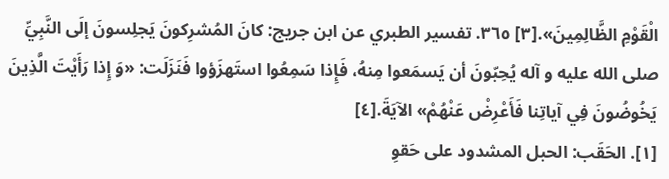الْقَوْمِ الظَّالِمِينَ».[٣] ٣٦٥. تفسير الطبري عن ابن جريج: كانَ المُشرِكونَ يَجلِسونَ إلَى النَّبِيِّ صلى الله عليه و آله يُحِبّونَ أن يَسمَعوا مِنهُ، فَإِذا سَمِعُوا استَهزَؤوا فَنَزَلَت: «وَ إِذا رَأَيْتَ الَّذِينَ يَخُوضُونَ فِي آياتِنا فَأَعْرِضْ عَنْهُمْ» الآيَةَ.[٤]
[١]. الحَقَب: الحبل المشدود على حَقوِ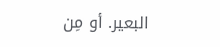البعير. أو مِن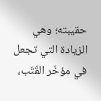حقيبته؛ وهي الزيادة التي تجعل في مؤخّر القَتَب،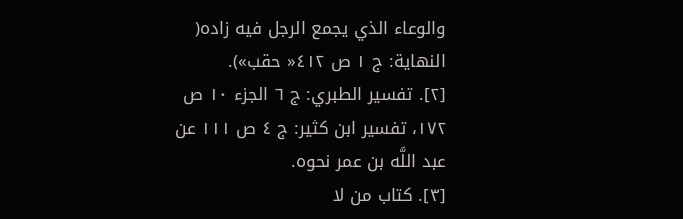والوعاء الذي يجمع الرجل فيه زاده( النهاية: ج ١ ص ٤١٢« حقب»).
[٢]. تفسير الطبري: ج ٦ الجزء ١٠ ص ١٧٢، تفسير ابن كثير: ج ٤ ص ١١١ عن عبد اللَّه بن عمر نحوه.
[٣]. كتاب من لا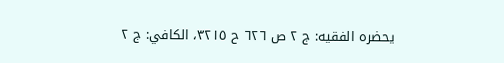يحضره الفقيه: ج ٢ ص ٦٢٦ ح ٣٢١٥، الكافي: ج ٢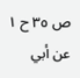ص ٣٥ ح ١ عن أبي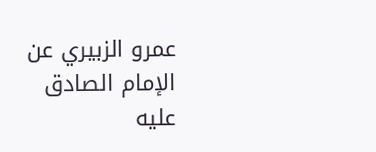عمرو الزبيري عن الإمام الصادق عليه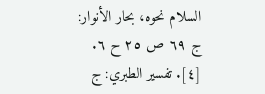السلام نحوه، بحار الأنوار: ج ٦٩ ص ٢٥ ح ٦.
[٤]. تفسير الطبري: ج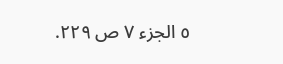٥ الجزء ٧ ص ٢٢٩.